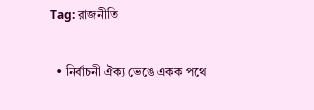Tag: রাজনীতি

  • নির্বাচনী ঐক্য ভেঙে একক পথে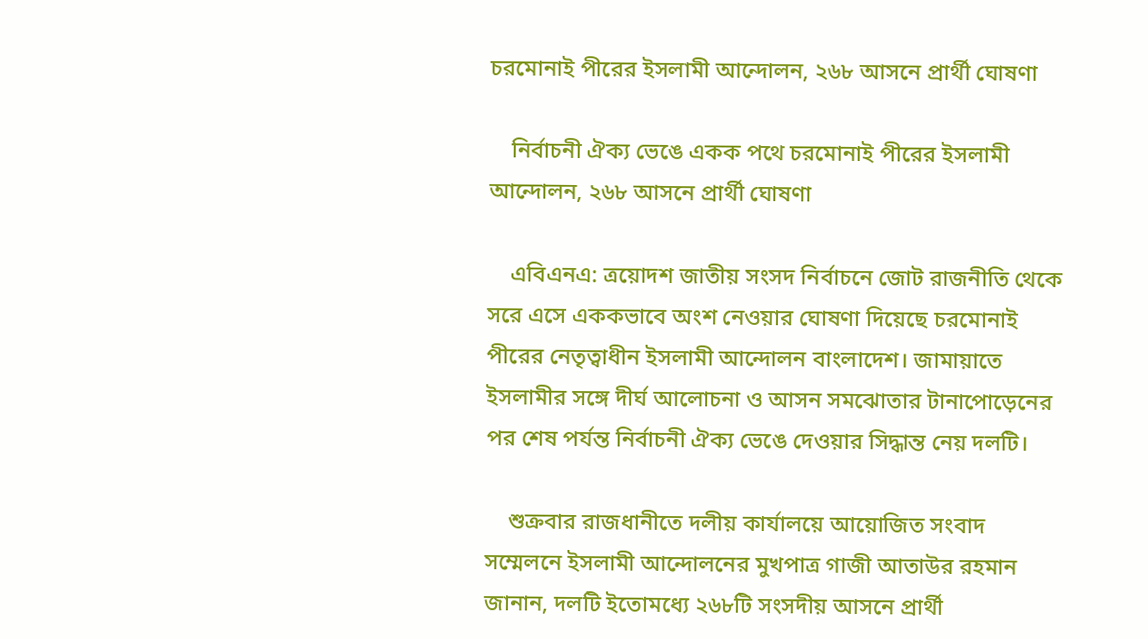চরমোনাই পীরের ইসলামী আন্দোলন, ২৬৮ আসনে প্রার্থী ঘোষণা

    নির্বাচনী ঐক্য ভেঙে একক পথে চরমোনাই পীরের ইসলামী আন্দোলন, ২৬৮ আসনে প্রার্থী ঘোষণা

    এবিএনএ: ত্রয়োদশ জাতীয় সংসদ নির্বাচনে জোট রাজনীতি থেকে সরে এসে এককভাবে অংশ নেওয়ার ঘোষণা দিয়েছে চরমোনাই পীরের নেতৃত্বাধীন ইসলামী আন্দোলন বাংলাদেশ। জামায়াতে ইসলামীর সঙ্গে দীর্ঘ আলোচনা ও আসন সমঝোতার টানাপোড়েনের পর শেষ পর্যন্ত নির্বাচনী ঐক্য ভেঙে দেওয়ার সিদ্ধান্ত নেয় দলটি।

    শুক্রবার রাজধানীতে দলীয় কার্যালয়ে আয়োজিত সংবাদ সম্মেলনে ইসলামী আন্দোলনের মুখপাত্র গাজী আতাউর রহমান জানান, দলটি ইতোমধ্যে ২৬৮টি সংসদীয় আসনে প্রার্থী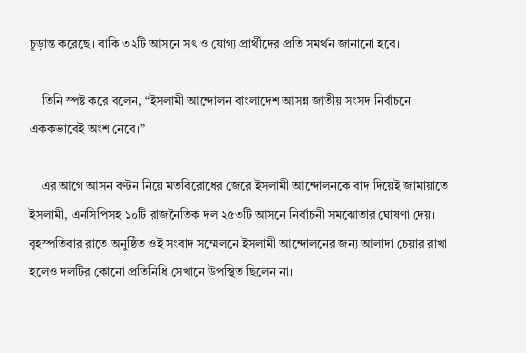চূড়ান্ত করেছে। বাকি ৩২টি আসনে সৎ ও যোগ্য প্রার্থীদের প্রতি সমর্থন জানানো হবে।

    তিনি স্পষ্ট করে বলেন, “ইসলামী আন্দোলন বাংলাদেশ আসন্ন জাতীয় সংসদ নির্বাচনে এককভাবেই অংশ নেবে।”

    এর আগে আসন বণ্টন নিয়ে মতবিরোধের জেরে ইসলামী আন্দোলনকে বাদ দিয়েই জামায়াতে ইসলামী, এনসিপিসহ ১০টি রাজনৈতিক দল ২৫৩টি আসনে নির্বাচনী সমঝোতার ঘোষণা দেয়। বৃহস্পতিবার রাতে অনুষ্ঠিত ওই সংবাদ সম্মেলনে ইসলামী আন্দোলনের জন্য আলাদা চেয়ার রাখা হলেও দলটির কোনো প্রতিনিধি সেখানে উপস্থিত ছিলেন না।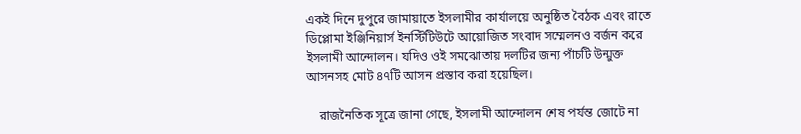একই দিনে দুপুরে জামায়াতে ইসলামীর কার্যালয়ে অনুষ্ঠিত বৈঠক এবং রাতে ডিপ্লোমা ইঞ্জিনিয়ার্স ইনস্টিটিউটে আয়োজিত সংবাদ সম্মেলনও বর্জন করে ইসলামী আন্দোলন। যদিও ওই সমঝোতায় দলটির জন্য পাঁচটি উন্মুক্ত আসনসহ মোট ৪৭টি আসন প্রস্তাব করা হয়েছিল।

    রাজনৈতিক সূত্রে জানা গেছে, ইসলামী আন্দোলন শেষ পর্যন্ত জোটে না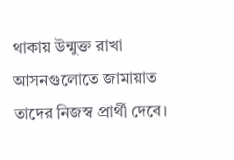থাকায় উন্মুক্ত রাখা আসনগুলোতে জামায়াত তাদের নিজস্ব প্রার্থী দেবে।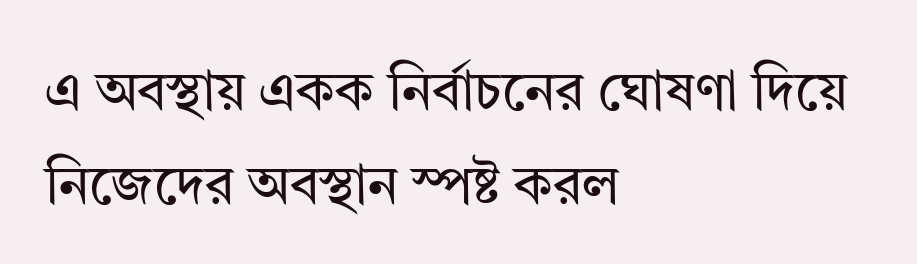এ অবস্থায় একক নির্বাচনের ঘোষণা দিয়ে নিজেদের অবস্থান স্পষ্ট করল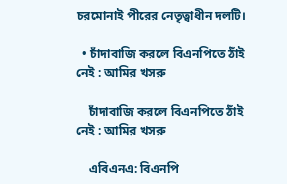চরমোনাই পীরের নেতৃত্বাধীন দলটি।

  • চাঁদাবাজি করলে বিএনপিতে ঠাঁই নেই : আমির খসরু

    চাঁদাবাজি করলে বিএনপিতে ঠাঁই নেই : আমির খসরু

    এবিএনএ: বিএনপি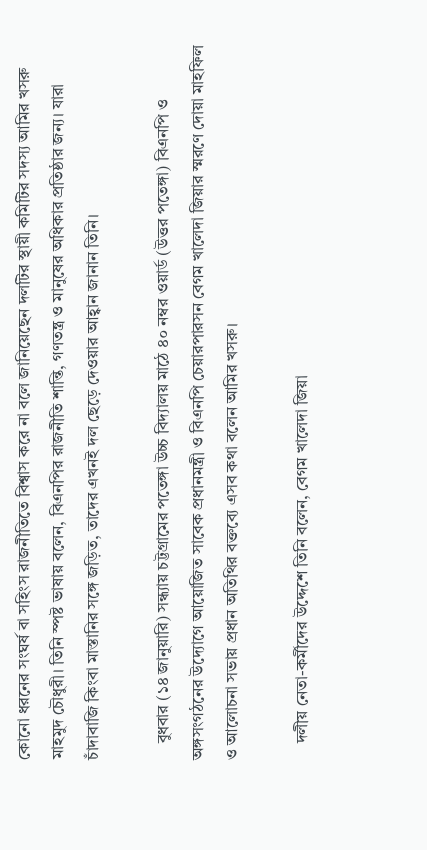কোনো ধরনের সংঘর্ষ বা সহিংস রাজনীতিতে বিশ্বাস করে না বলে জানিয়েছেন দলটির স্থায়ী কমিটির সদস্য আমির খসরু মাহমুদ চৌধুরী। তিনি স্পষ্ট ভাষায় বলেন, বিএনপির রাজনীতি শান্তি, গণতন্ত্র ও মানুষের অধিকার প্রতিষ্ঠার জন্য। যারা চাঁদাবাজি কিংবা মাস্তানির সঙ্গে জড়িত, তাদের এখনই দল ছেড়ে দেওয়ার আহ্বান জানান তিনি।

    বুধবার (১৪ জানুয়ারি) সন্ধ্যায় চট্টগ্রামের পতেঙ্গা উচ্চ বিদ্যালয় মাঠে ৪০ নম্বর ওয়ার্ড (উত্তর পতেঙ্গা) বিএনপি ও অঙ্গসংগঠনের উদ্যোগে আয়োজিত সাবেক প্রধানমন্ত্রী ও বিএনপি চেয়ারপারসন বেগম খালেদা জিয়ার স্মরণে দোয়া মাহফিল ও আলোচনা সভায় প্রধান অতিথির বক্তব্যে এসব কথা বলেন আমির খসরু।

    দলীয় নেতা-কর্মীদের উদ্দেশে তিনি বলেন, বেগম খালেদা জিয়া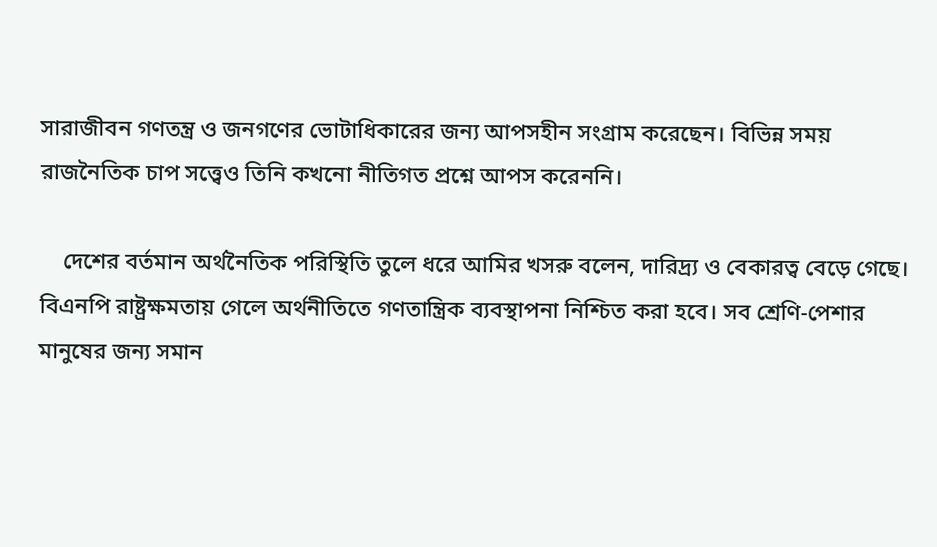সারাজীবন গণতন্ত্র ও জনগণের ভোটাধিকারের জন্য আপসহীন সংগ্রাম করেছেন। বিভিন্ন সময় রাজনৈতিক চাপ সত্ত্বেও তিনি কখনো নীতিগত প্রশ্নে আপস করেননি।

    দেশের বর্তমান অর্থনৈতিক পরিস্থিতি তুলে ধরে আমির খসরু বলেন, দারিদ্র্য ও বেকারত্ব বেড়ে গেছে। বিএনপি রাষ্ট্রক্ষমতায় গেলে অর্থনীতিতে গণতান্ত্রিক ব্যবস্থাপনা নিশ্চিত করা হবে। সব শ্রেণি-পেশার মানুষের জন্য সমান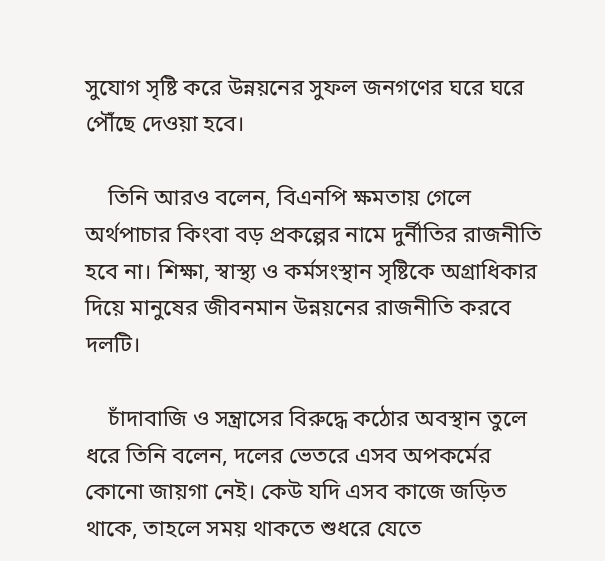সুযোগ সৃষ্টি করে উন্নয়নের সুফল জনগণের ঘরে ঘরে পৌঁছে দেওয়া হবে।

    তিনি আরও বলেন, বিএনপি ক্ষমতায় গেলে অর্থপাচার কিংবা বড় প্রকল্পের নামে দুর্নীতির রাজনীতি হবে না। শিক্ষা, স্বাস্থ্য ও কর্মসংস্থান সৃষ্টিকে অগ্রাধিকার দিয়ে মানুষের জীবনমান উন্নয়নের রাজনীতি করবে দলটি।

    চাঁদাবাজি ও সন্ত্রাসের বিরুদ্ধে কঠোর অবস্থান তুলে ধরে তিনি বলেন, দলের ভেতরে এসব অপকর্মের কোনো জায়গা নেই। কেউ যদি এসব কাজে জড়িত থাকে, তাহলে সময় থাকতে শুধরে যেতে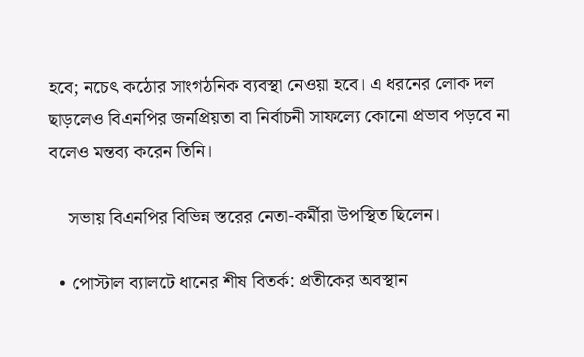হবে; নচেৎ কঠোর সাংগঠনিক ব্যবস্থা নেওয়া হবে। এ ধরনের লোক দল ছাড়লেও বিএনপির জনপ্রিয়তা বা নির্বাচনী সাফল্যে কোনো প্রভাব পড়বে না বলেও মন্তব্য করেন তিনি।

    সভায় বিএনপির বিভিন্ন স্তরের নেতা-কর্মীরা উপস্থিত ছিলেন।

  • পোস্টাল ব্যালটে ধানের শীষ বিতর্ক: প্রতীকের অবস্থান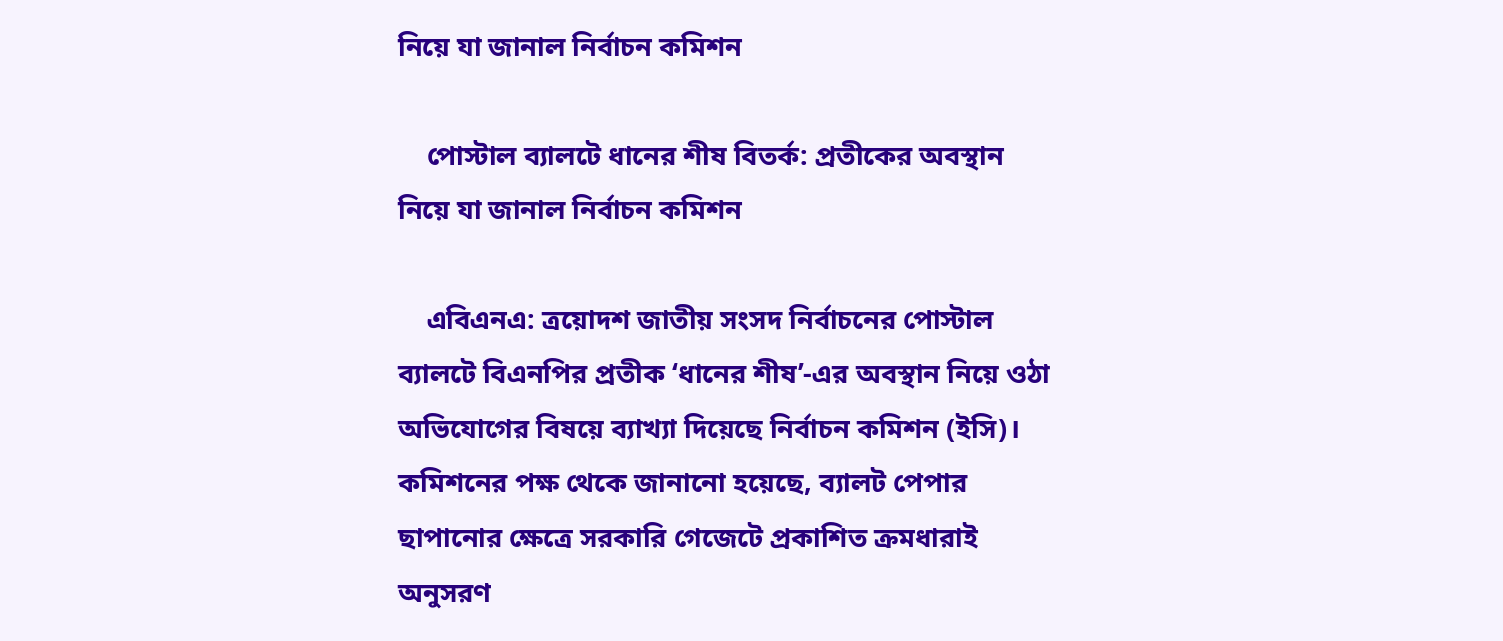নিয়ে যা জানাল নির্বাচন কমিশন

    পোস্টাল ব্যালটে ধানের শীষ বিতর্ক: প্রতীকের অবস্থান নিয়ে যা জানাল নির্বাচন কমিশন

    এবিএনএ: ত্রয়োদশ জাতীয় সংসদ নির্বাচনের পোস্টাল ব্যালটে বিএনপির প্রতীক ‘ধানের শীষ’-এর অবস্থান নিয়ে ওঠা অভিযোগের বিষয়ে ব্যাখ্যা দিয়েছে নির্বাচন কমিশন (ইসি)। কমিশনের পক্ষ থেকে জানানো হয়েছে, ব্যালট পেপার ছাপানোর ক্ষেত্রে সরকারি গেজেটে প্রকাশিত ক্রমধারাই অনুসরণ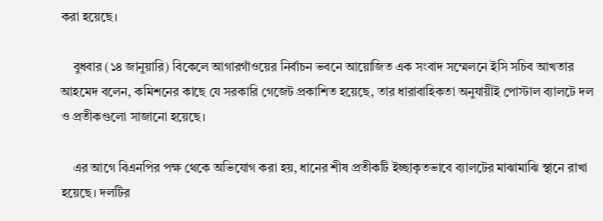করা হয়েছে।

    বুধবার (১৪ জানুয়ারি) বিকেলে আগারগাঁওয়ের নির্বাচন ভবনে আয়োজিত এক সংবাদ সম্মেলনে ইসি সচিব আখতার আহমেদ বলেন, কমিশনের কাছে যে সরকারি গেজেট প্রকাশিত হয়েছে, তার ধারাবাহিকতা অনুযায়ীই পোস্টাল ব্যালটে দল ও প্রতীকগুলো সাজানো হয়েছে।

    এর আগে বিএনপির পক্ষ থেকে অভিযোগ করা হয়, ধানের শীষ প্রতীকটি ইচ্ছাকৃতভাবে ব্যালটের মাঝামাঝি স্থানে রাখা হয়েছে। দলটির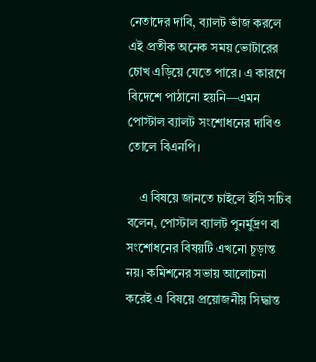নেতাদের দাবি, ব্যালট ভাঁজ করলে এই প্রতীক অনেক সময় ভোটারের চোখ এড়িয়ে যেতে পারে। এ কারণে বিদেশে পাঠানো হয়নি—এমন পোস্টাল ব্যালট সংশোধনের দাবিও তোলে বিএনপি।

    এ বিষয়ে জানতে চাইলে ইসি সচিব বলেন, পোস্টাল ব্যালট পুনর্মুদ্রণ বা সংশোধনের বিষয়টি এখনো চূড়ান্ত নয়। কমিশনের সভায় আলোচনা করেই এ বিষয়ে প্রয়োজনীয় সিদ্ধান্ত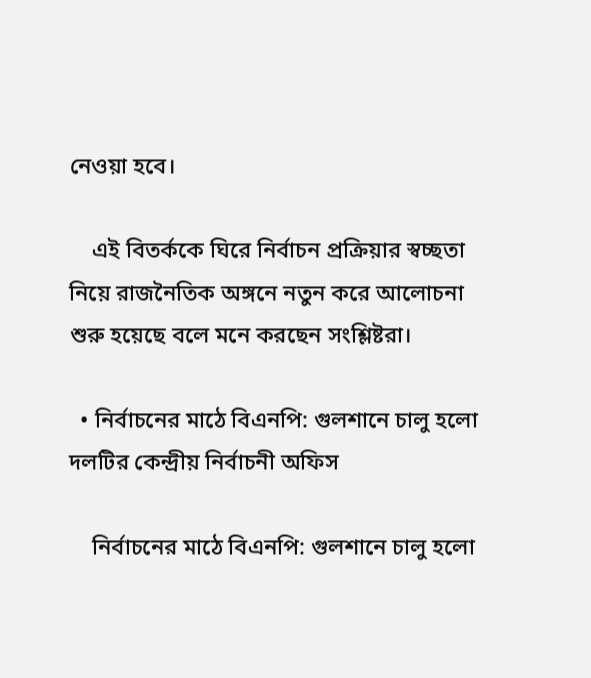নেওয়া হবে।

    এই বিতর্ককে ঘিরে নির্বাচন প্রক্রিয়ার স্বচ্ছতা নিয়ে রাজনৈতিক অঙ্গনে নতুন করে আলোচনা শুরু হয়েছে বলে মনে করছেন সংশ্লিষ্টরা।

  • নির্বাচনের মাঠে বিএনপি: গুলশানে চালু হলো দলটির কেন্দ্রীয় নির্বাচনী অফিস

    নির্বাচনের মাঠে বিএনপি: গুলশানে চালু হলো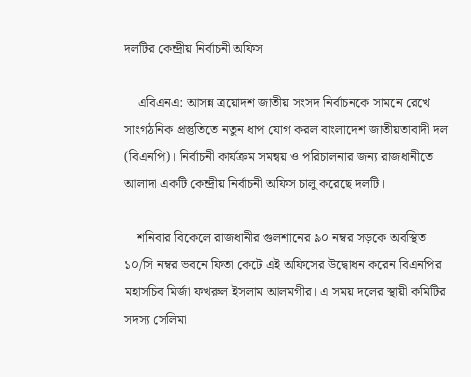দলটির কেন্দ্রীয় নির্বাচনী অফিস

    এবিএনএ: আসন্ন ত্রয়োদশ জাতীয় সংসদ নির্বাচনকে সামনে রেখে সাংগঠনিক প্রস্তুতিতে নতুন ধাপ যোগ করল বাংলাদেশ জাতীয়তাবাদী দল (বিএনপি)। নির্বাচনী কার্যক্রম সমন্বয় ও পরিচালনার জন্য রাজধানীতে আলাদা একটি কেন্দ্রীয় নির্বাচনী অফিস চালু করেছে দলটি।

    শনিবার বিকেলে রাজধানীর গুলশানের ৯০ নম্বর সড়কে অবস্থিত ১০/সি নম্বর ভবনে ফিতা কেটে এই অফিসের উদ্বোধন করেন বিএনপির মহাসচিব মির্জা ফখরুল ইসলাম আলমগীর। এ সময় দলের স্থায়ী কমিটির সদস্য সেলিমা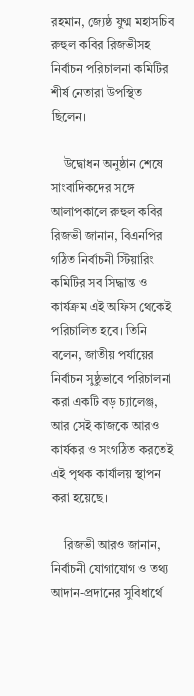রহমান, জ্যেষ্ঠ যুগ্ম মহাসচিব রুহুল কবির রিজভীসহ নির্বাচন পরিচালনা কমিটির শীর্ষ নেতারা উপস্থিত ছিলেন।

    উদ্বোধন অনুষ্ঠান শেষে সাংবাদিকদের সঙ্গে আলাপকালে রুহুল কবির রিজভী জানান, বিএনপির গঠিত নির্বাচনী স্টিয়ারিং কমিটির সব সিদ্ধান্ত ও কার্যক্রম এই অফিস থেকেই পরিচালিত হবে। তিনি বলেন, জাতীয় পর্যায়ের নির্বাচন সুষ্ঠুভাবে পরিচালনা করা একটি বড় চ্যালেঞ্জ, আর সেই কাজকে আরও কার্যকর ও সংগঠিত করতেই এই পৃথক কার্যালয় স্থাপন করা হয়েছে।

    রিজভী আরও জানান, নির্বাচনী যোগাযোগ ও তথ্য আদান-প্রদানের সুবিধার্থে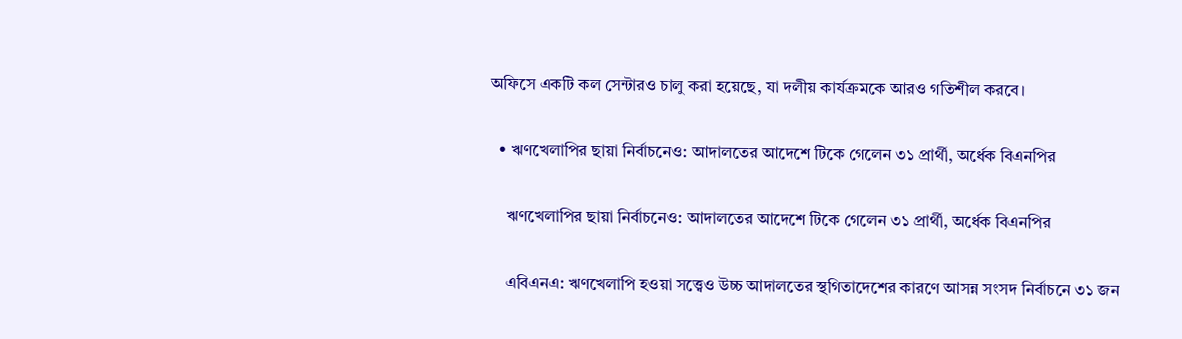অফিসে একটি কল সেন্টারও চালু করা হয়েছে, যা দলীয় কার্যক্রমকে আরও গতিশীল করবে।

  • ঋণখেলাপির ছায়া নির্বাচনেও: আদালতের আদেশে টিকে গেলেন ৩১ প্রার্থী, অর্ধেক বিএনপির

    ঋণখেলাপির ছায়া নির্বাচনেও: আদালতের আদেশে টিকে গেলেন ৩১ প্রার্থী, অর্ধেক বিএনপির

    এবিএনএ: ঋণখেলাপি হওয়া সত্ত্বেও উচ্চ আদালতের স্থগিতাদেশের কারণে আসন্ন সংসদ নির্বাচনে ৩১ জন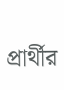প্রার্থীর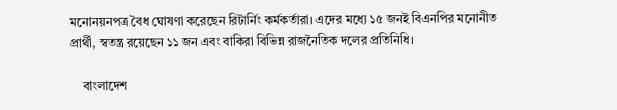মনোনয়নপত্র বৈধ ঘোষণা করেছেন রিটার্নিং কর্মকর্তারা। এদের মধ্যে ১৫ জনই বিএনপির মনোনীত প্রার্থী, স্বতন্ত্র রয়েছেন ১১ জন এবং বাকিরা বিভিন্ন রাজনৈতিক দলের প্রতিনিধি।

    বাংলাদেশ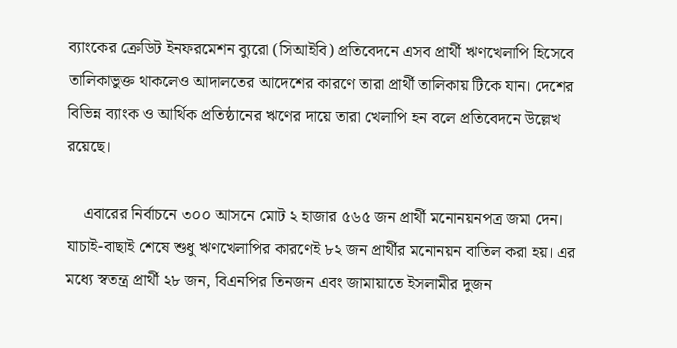ব্যাংকের ক্রেডিট ইনফরমেশন ব্যুরো (সিআইবি) প্রতিবেদনে এসব প্রার্থী ঋণখেলাপি হিসেবে তালিকাভুক্ত থাকলেও আদালতের আদেশের কারণে তারা প্রার্থী তালিকায় টিকে যান। দেশের বিভিন্ন ব্যাংক ও আর্থিক প্রতিষ্ঠানের ঋণের দায়ে তারা খেলাপি হন বলে প্রতিবেদনে উল্লেখ রয়েছে।

    এবারের নির্বাচনে ৩০০ আসনে মোট ২ হাজার ৫৬৫ জন প্রার্থী মনোনয়নপত্র জমা দেন। যাচাই-বাছাই শেষে শুধু ঋণখেলাপির কারণেই ৮২ জন প্রার্থীর মনোনয়ন বাতিল করা হয়। এর মধ্যে স্বতন্ত্র প্রার্থী ২৮ জন, বিএনপির তিনজন এবং জামায়াতে ইসলামীর দুজন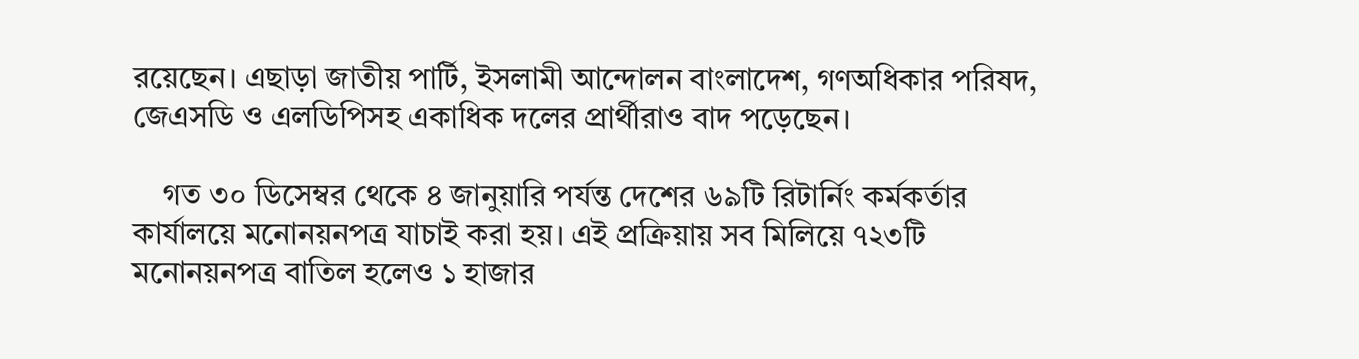রয়েছেন। এছাড়া জাতীয় পার্টি, ইসলামী আন্দোলন বাংলাদেশ, গণঅধিকার পরিষদ, জেএসডি ও এলডিপিসহ একাধিক দলের প্রার্থীরাও বাদ পড়েছেন।

    গত ৩০ ডিসেম্বর থেকে ৪ জানুয়ারি পর্যন্ত দেশের ৬৯টি রিটার্নিং কর্মকর্তার কার্যালয়ে মনোনয়নপত্র যাচাই করা হয়। এই প্রক্রিয়ায় সব মিলিয়ে ৭২৩টি মনোনয়নপত্র বাতিল হলেও ১ হাজার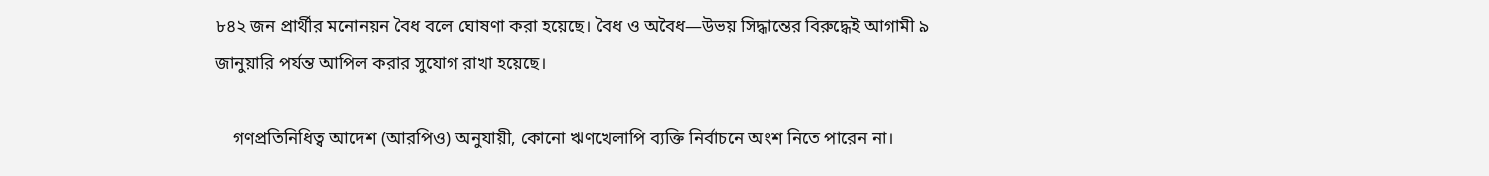৮৪২ জন প্রার্থীর মনোনয়ন বৈধ বলে ঘোষণা করা হয়েছে। বৈধ ও অবৈধ—উভয় সিদ্ধান্তের বিরুদ্ধেই আগামী ৯ জানুয়ারি পর্যন্ত আপিল করার সুযোগ রাখা হয়েছে।

    গণপ্রতিনিধিত্ব আদেশ (আরপিও) অনুযায়ী, কোনো ঋণখেলাপি ব্যক্তি নির্বাচনে অংশ নিতে পারেন না।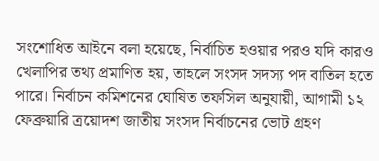সংশোধিত আইনে বলা হয়েছে, নির্বাচিত হওয়ার পরও যদি কারও খেলাপির তথ্য প্রমাণিত হয়, তাহলে সংসদ সদস্য পদ বাতিল হতে পারে। নির্বাচন কমিশনের ঘোষিত তফসিল অনুযায়ী, আগামী ১২ ফেব্রুয়ারি ত্রয়োদশ জাতীয় সংসদ নির্বাচনের ভোট গ্রহণ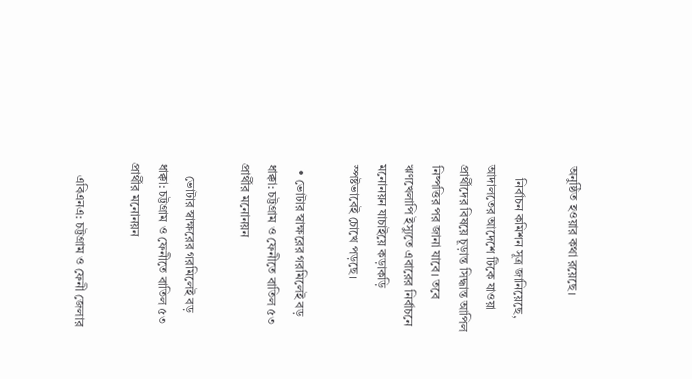অনুষ্ঠিত হওয়ার কথা রয়েছে।

    নির্বাচন কমিশন সূত্র জানিয়েছে, আদালতের আদেশে টিকে যাওয়া প্রার্থীদের বিষয়ে চূড়ান্ত সিদ্ধান্ত আপিল নিষ্পত্তির পর জানা যাবে। তবে ঋণখেলাপি ইস্যুতে এবারের নির্বাচনে মনোনয়ন যাচাইয়ে কড়াকড়ি স্পষ্টভাবেই চোখে পড়ছে।

  • ভোটার স্বাক্ষরের গরমিলেই বড় ধাক্কা: চট্টগ্রাম ও ফেনীতে বাতিল ৫৩ প্রার্থীর মনোনয়ন

    ভোটার স্বাক্ষরের গরমিলেই বড় ধাক্কা: চট্টগ্রাম ও ফেনীতে বাতিল ৫৩ প্রার্থীর মনোনয়ন

    এবিএনএ: চট্টগ্রাম ও ফেনী জেলার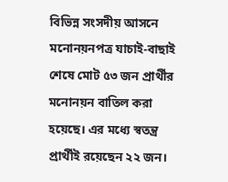বিভিন্ন সংসদীয় আসনে মনোনয়নপত্র যাচাই-বাছাই শেষে মোট ৫৩ জন প্রার্থীর মনোনয়ন বাতিল করা হয়েছে। এর মধ্যে স্বতন্ত্র প্রার্থীই রয়েছেন ২২ জন।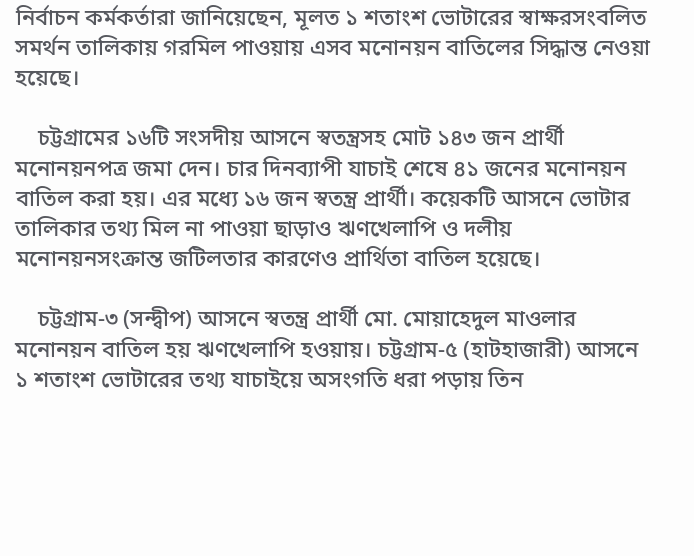নির্বাচন কর্মকর্তারা জানিয়েছেন, মূলত ১ শতাংশ ভোটারের স্বাক্ষরসংবলিত সমর্থন তালিকায় গরমিল পাওয়ায় এসব মনোনয়ন বাতিলের সিদ্ধান্ত নেওয়া হয়েছে।

    চট্টগ্রামের ১৬টি সংসদীয় আসনে স্বতন্ত্রসহ মোট ১৪৩ জন প্রার্থী মনোনয়নপত্র জমা দেন। চার দিনব্যাপী যাচাই শেষে ৪১ জনের মনোনয়ন বাতিল করা হয়। এর মধ্যে ১৬ জন স্বতন্ত্র প্রার্থী। কয়েকটি আসনে ভোটার তালিকার তথ্য মিল না পাওয়া ছাড়াও ঋণখেলাপি ও দলীয় মনোনয়নসংক্রান্ত জটিলতার কারণেও প্রার্থিতা বাতিল হয়েছে।

    চট্টগ্রাম-৩ (সন্দ্বীপ) আসনে স্বতন্ত্র প্রার্থী মো. মোয়াহেদুল মাওলার মনোনয়ন বাতিল হয় ঋণখেলাপি হওয়ায়। চট্টগ্রাম-৫ (হাটহাজারী) আসনে ১ শতাংশ ভোটারের তথ্য যাচাইয়ে অসংগতি ধরা পড়ায় তিন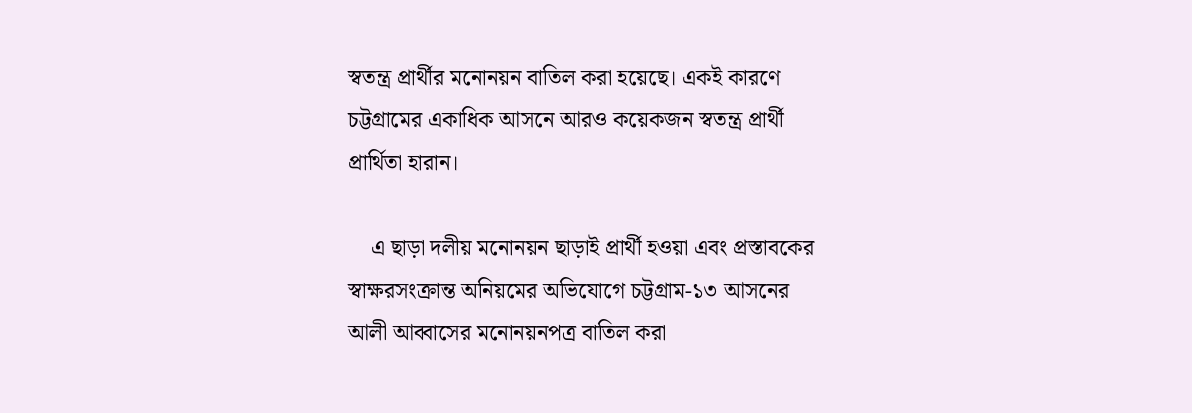স্বতন্ত্র প্রার্থীর মনোনয়ন বাতিল করা হয়েছে। একই কারণে চট্টগ্রামের একাধিক আসনে আরও কয়েকজন স্বতন্ত্র প্রার্থী প্রার্থিতা হারান।

    এ ছাড়া দলীয় মনোনয়ন ছাড়াই প্রার্থী হওয়া এবং প্রস্তাবকের স্বাক্ষরসংক্রান্ত অনিয়মের অভিযোগে চট্টগ্রাম-১৩ আসনের আলী আব্বাসের মনোনয়নপত্র বাতিল করা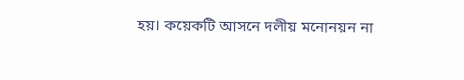হয়। কয়েকটি আসনে দলীয় মনোনয়ন না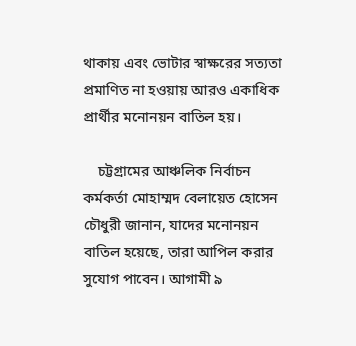থাকায় এবং ভোটার স্বাক্ষরের সত্যতা প্রমাণিত না হওয়ায় আরও একাধিক প্রার্থীর মনোনয়ন বাতিল হয়।

    চট্টগ্রামের আঞ্চলিক নির্বাচন কর্মকর্তা মোহাম্মদ বেলায়েত হোসেন চৌধুরী জানান, যাদের মনোনয়ন বাতিল হয়েছে, তারা আপিল করার সুযোগ পাবেন। আগামী ৯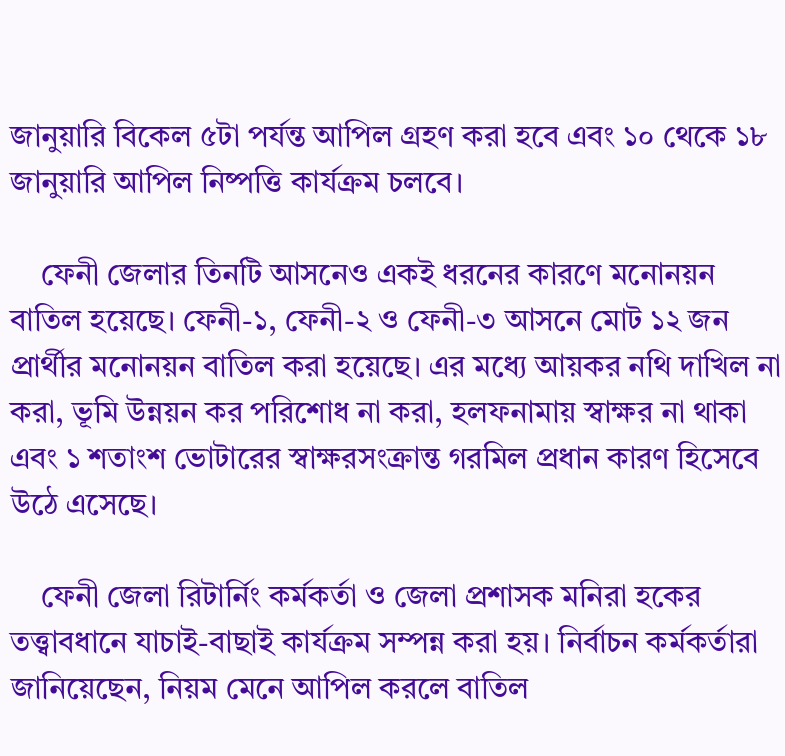জানুয়ারি বিকেল ৫টা পর্যন্ত আপিল গ্রহণ করা হবে এবং ১০ থেকে ১৮ জানুয়ারি আপিল নিষ্পত্তি কার্যক্রম চলবে।

    ফেনী জেলার তিনটি আসনেও একই ধরনের কারণে মনোনয়ন বাতিল হয়েছে। ফেনী-১, ফেনী-২ ও ফেনী-৩ আসনে মোট ১২ জন প্রার্থীর মনোনয়ন বাতিল করা হয়েছে। এর মধ্যে আয়কর নথি দাখিল না করা, ভূমি উন্নয়ন কর পরিশোধ না করা, হলফনামায় স্বাক্ষর না থাকা এবং ১ শতাংশ ভোটারের স্বাক্ষরসংক্রান্ত গরমিল প্রধান কারণ হিসেবে উঠে এসেছে।

    ফেনী জেলা রিটার্নিং কর্মকর্তা ও জেলা প্রশাসক মনিরা হকের তত্ত্বাবধানে যাচাই-বাছাই কার্যক্রম সম্পন্ন করা হয়। নির্বাচন কর্মকর্তারা জানিয়েছেন, নিয়ম মেনে আপিল করলে বাতিল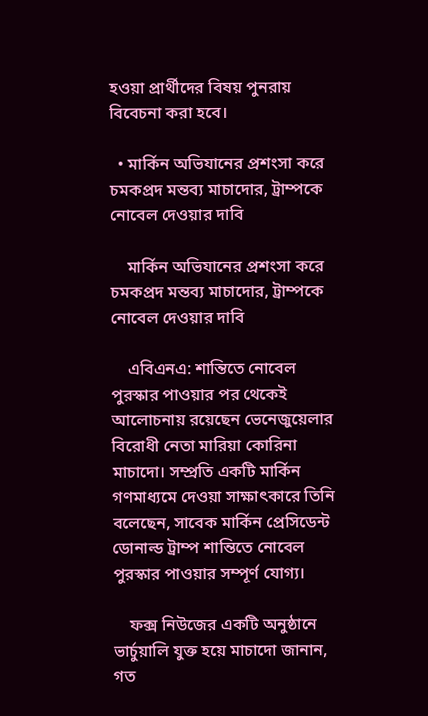হওয়া প্রার্থীদের বিষয় পুনরায় বিবেচনা করা হবে।

  • মার্কিন অভিযানের প্রশংসা করে চমকপ্রদ মন্তব্য মাচাদোর, ট্রাম্পকে নোবেল দেওয়ার দাবি

    মার্কিন অভিযানের প্রশংসা করে চমকপ্রদ মন্তব্য মাচাদোর, ট্রাম্পকে নোবেল দেওয়ার দাবি

    এবিএনএ: শান্তিতে নোবেল পুরস্কার পাওয়ার পর থেকেই আলোচনায় রয়েছেন ভেনেজুয়েলার বিরোধী নেতা মারিয়া কোরিনা মাচাদো। সম্প্রতি একটি মার্কিন গণমাধ্যমে দেওয়া সাক্ষাৎকারে তিনি বলেছেন, সাবেক মার্কিন প্রেসিডেন্ট ডোনাল্ড ট্রাম্প শান্তিতে নোবেল পুরস্কার পাওয়ার সম্পূর্ণ যোগ্য।

    ফক্স নিউজের একটি অনুষ্ঠানে ভার্চুয়ালি যুক্ত হয়ে মাচাদো জানান, গত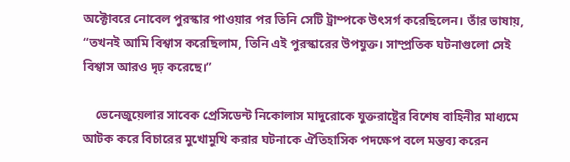অক্টোবরে নোবেল পুরস্কার পাওয়ার পর তিনি সেটি ট্রাম্পকে উৎসর্গ করেছিলেন। তাঁর ভাষায়, “তখনই আমি বিশ্বাস করেছিলাম, তিনি এই পুরস্কারের উপযুক্ত। সাম্প্রতিক ঘটনাগুলো সেই বিশ্বাস আরও দৃঢ় করেছে।”

    ভেনেজুয়েলার সাবেক প্রেসিডেন্ট নিকোলাস মাদুরোকে যুক্তরাষ্ট্রের বিশেষ বাহিনীর মাধ্যমে আটক করে বিচারের মুখোমুখি করার ঘটনাকে ঐতিহাসিক পদক্ষেপ বলে মন্তব্য করেন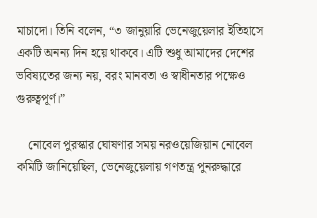মাচাদো। তিনি বলেন, “৩ জানুয়ারি ভেনেজুয়েলার ইতিহাসে একটি অনন্য দিন হয়ে থাকবে। এটি শুধু আমাদের দেশের ভবিষ্যতের জন্য নয়, বরং মানবতা ও স্বাধীনতার পক্ষেও গুরুত্বপূর্ণ।”

    নোবেল পুরস্কার ঘোষণার সময় নরওয়েজিয়ান নোবেল কমিটি জানিয়েছিল, ভেনেজুয়েলায় গণতন্ত্র পুনরুদ্ধারে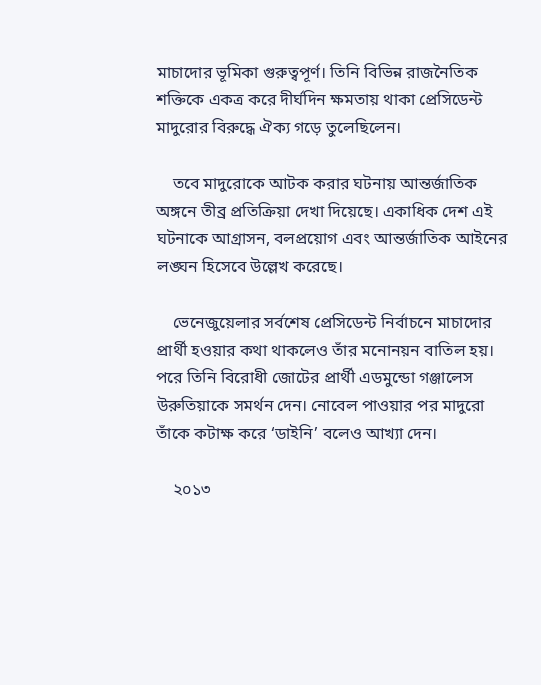মাচাদোর ভূমিকা গুরুত্বপূর্ণ। তিনি বিভিন্ন রাজনৈতিক শক্তিকে একত্র করে দীর্ঘদিন ক্ষমতায় থাকা প্রেসিডেন্ট মাদুরোর বিরুদ্ধে ঐক্য গড়ে তুলেছিলেন।

    তবে মাদুরোকে আটক করার ঘটনায় আন্তর্জাতিক অঙ্গনে তীব্র প্রতিক্রিয়া দেখা দিয়েছে। একাধিক দেশ এই ঘটনাকে আগ্রাসন, বলপ্রয়োগ এবং আন্তর্জাতিক আইনের লঙ্ঘন হিসেবে উল্লেখ করেছে।

    ভেনেজুয়েলার সর্বশেষ প্রেসিডেন্ট নির্বাচনে মাচাদোর প্রার্থী হওয়ার কথা থাকলেও তাঁর মনোনয়ন বাতিল হয়। পরে তিনি বিরোধী জোটের প্রার্থী এডমুন্ডো গঞ্জালেস উরুতিয়াকে সমর্থন দেন। নোবেল পাওয়ার পর মাদুরো তাঁকে কটাক্ষ করে ‘ডাইনি’ বলেও আখ্যা দেন।

    ২০১৩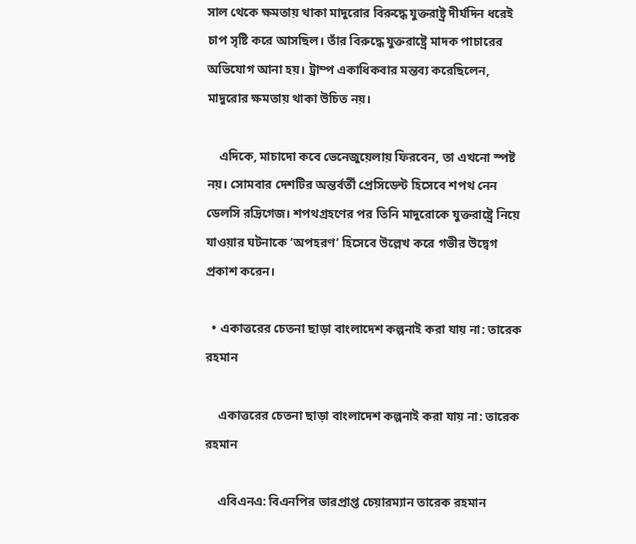সাল থেকে ক্ষমতায় থাকা মাদুরোর বিরুদ্ধে যুক্তরাষ্ট্র দীর্ঘদিন ধরেই চাপ সৃষ্টি করে আসছিল। তাঁর বিরুদ্ধে যুক্তরাষ্ট্রে মাদক পাচারের অভিযোগ আনা হয়। ট্রাম্প একাধিকবার মন্তব্য করেছিলেন, মাদুরোর ক্ষমতায় থাকা উচিত নয়।

    এদিকে, মাচাদো কবে ভেনেজুয়েলায় ফিরবেন, তা এখনো স্পষ্ট নয়। সোমবার দেশটির অন্তর্বর্তী প্রেসিডেন্ট হিসেবে শপথ নেন ডেলসি রদ্রিগেজ। শপথগ্রহণের পর তিনি মাদুরোকে যুক্তরাষ্ট্রে নিয়ে যাওয়ার ঘটনাকে ‘অপহরণ’ হিসেবে উল্লেখ করে গভীর উদ্বেগ প্রকাশ করেন।

  • একাত্তরের চেতনা ছাড়া বাংলাদেশ কল্পনাই করা যায় না: তারেক রহমান

    একাত্তরের চেতনা ছাড়া বাংলাদেশ কল্পনাই করা যায় না: তারেক রহমান

    এবিএনএ: বিএনপির ভারপ্রাপ্ত চেয়ারম্যান তারেক রহমান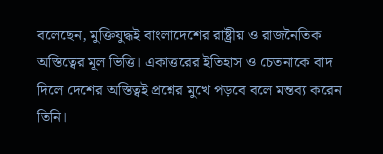বলেছেন, মুক্তিযুদ্ধই বাংলাদেশের রাষ্ট্রীয় ও রাজনৈতিক অস্তিত্বের মূল ভিত্তি। একাত্তরের ইতিহাস ও চেতনাকে বাদ দিলে দেশের অস্তিত্বই প্রশ্নের মুখে পড়বে বলে মন্তব্য করেন তিনি।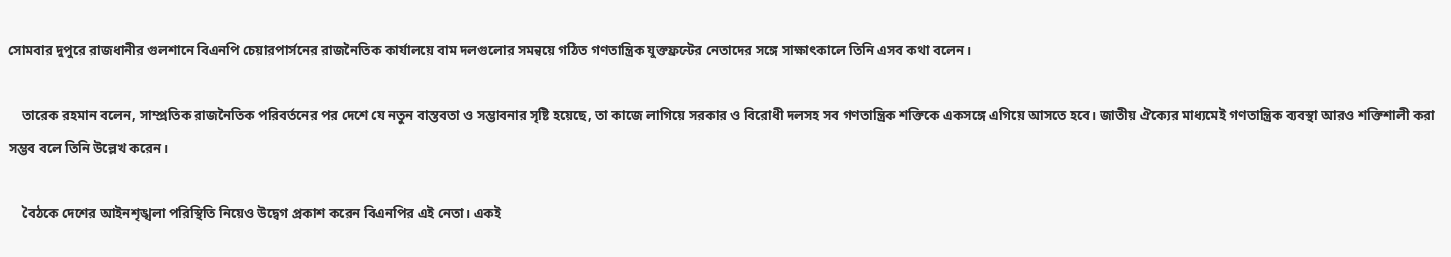সোমবার দুপুরে রাজধানীর গুলশানে বিএনপি চেয়ারপার্সনের রাজনৈতিক কার্যালয়ে বাম দলগুলোর সমন্বয়ে গঠিত গণতান্ত্রিক যুক্তফ্রন্টের নেতাদের সঙ্গে সাক্ষাৎকালে তিনি এসব কথা বলেন।

    তারেক রহমান বলেন, সাম্প্রতিক রাজনৈতিক পরিবর্তনের পর দেশে যে নতুন বাস্তবতা ও সম্ভাবনার সৃষ্টি হয়েছে, তা কাজে লাগিয়ে সরকার ও বিরোধী দলসহ সব গণতান্ত্রিক শক্তিকে একসঙ্গে এগিয়ে আসতে হবে। জাতীয় ঐক্যের মাধ্যমেই গণতান্ত্রিক ব্যবস্থা আরও শক্তিশালী করা সম্ভব বলে তিনি উল্লেখ করেন।

    বৈঠকে দেশের আইনশৃঙ্খলা পরিস্থিতি নিয়েও উদ্বেগ প্রকাশ করেন বিএনপির এই নেতা। একই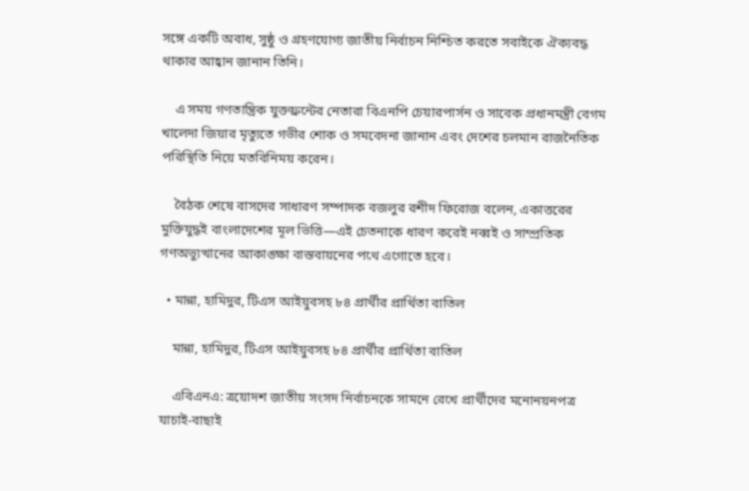সঙ্গে একটি অবাধ, সুষ্ঠু ও গ্রহণযোগ্য জাতীয় নির্বাচন নিশ্চিত করতে সবাইকে ঐক্যবদ্ধ থাকার আহ্বান জানান তিনি।

    এ সময় গণতান্ত্রিক যুক্তফ্রন্টের নেতারা বিএনপি চেয়ারপার্সন ও সাবেক প্রধানমন্ত্রী বেগম খালেদা জিয়ার মৃত্যুতে গভীর শোক ও সমবেদনা জানান এবং দেশের চলমান রাজনৈতিক পরিস্থিতি নিয়ে মতবিনিময় করেন।

    বৈঠক শেষে বাসদের সাধারণ সম্পাদক বজলুর রশীদ ফিরোজ বলেন, একাত্তরের মুক্তিযুদ্ধই বাংলাদেশের মূল ভিত্তি—এই চেতনাকে ধারণ করেই নব্বই ও সাম্প্রতিক গণঅভ্যুত্থানের আকাঙ্ক্ষা বাস্তবায়নের পথে এগোতে হবে।

  • মান্না, হামিদুর, টিএস আইয়ুবসহ ৮৪ প্রার্থীর প্রার্থিতা বাতিল

    মান্না, হামিদুর, টিএস আইয়ুবসহ ৮৪ প্রার্থীর প্রার্থিতা বাতিল

    এবিএনএ: ত্রয়োদশ জাতীয় সংসদ নির্বাচনকে সামনে রেখে প্রার্থীদের মনোনয়নপত্র যাচাই-বাছাই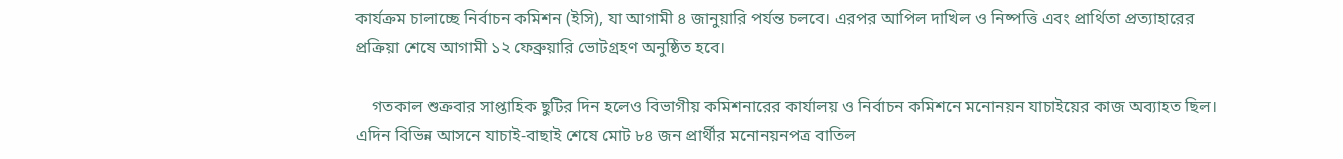কার্যক্রম চালাচ্ছে নির্বাচন কমিশন (ইসি), যা আগামী ৪ জানুয়ারি পর্যন্ত চলবে। এরপর আপিল দাখিল ও নিষ্পত্তি এবং প্রার্থিতা প্রত্যাহারের প্রক্রিয়া শেষে আগামী ১২ ফেব্রুয়ারি ভোটগ্রহণ অনুষ্ঠিত হবে।

    গতকাল শুক্রবার সাপ্তাহিক ছুটির দিন হলেও বিভাগীয় কমিশনারের কার্যালয় ও নির্বাচন কমিশনে মনোনয়ন যাচাইয়ের কাজ অব্যাহত ছিল। এদিন বিভিন্ন আসনে যাচাই-বাছাই শেষে মোট ৮৪ জন প্রার্থীর মনোনয়নপত্র বাতিল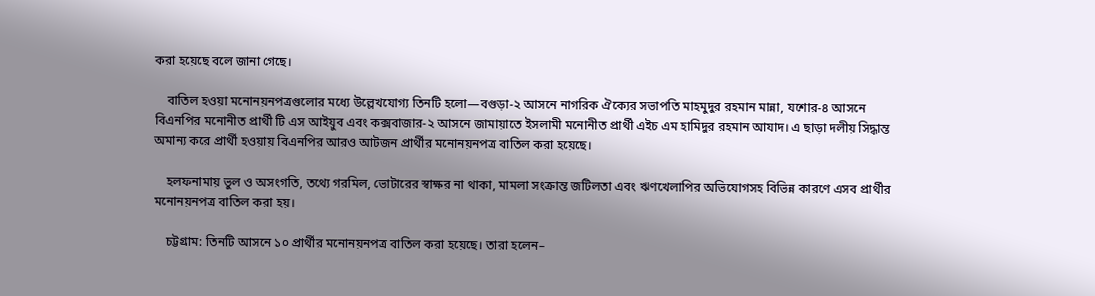করা হয়েছে বলে জানা গেছে।

    বাতিল হওয়া মনোনয়নপত্রগুলোর মধ্যে উল্লেখযোগ্য তিনটি হলো—বগুড়া-২ আসনে নাগরিক ঐক্যের সভাপতি মাহমুদুর রহমান মান্না, যশোর-৪ আসনে বিএনপির মনোনীত প্রার্থী টি এস আইয়ুব এবং কক্সবাজার-২ আসনে জামায়াতে ইসলামী মনোনীত প্রার্থী এইচ এম হামিদুর রহমান আযাদ। এ ছাড়া দলীয় সিদ্ধান্ত অমান্য করে প্রার্থী হওয়ায় বিএনপির আরও আটজন প্রার্থীর মনোনয়নপত্র বাতিল করা হয়েছে।

    হলফনামায় ভুল ও অসংগতি, তথ্যে গরমিল, ভোটারের স্বাক্ষর না থাকা, মামলা সংক্রান্ত জটিলতা এবং ঋণখেলাপির অভিযোগসহ বিভিন্ন কারণে এসব প্রার্থীর মনোনয়নপত্র বাতিল করা হয়।

    চট্টগ্রাম: তিনটি আসনে ১০ প্রার্থীর মনোনয়নপত্র বাতিল করা হয়েছে। তারা হলেন–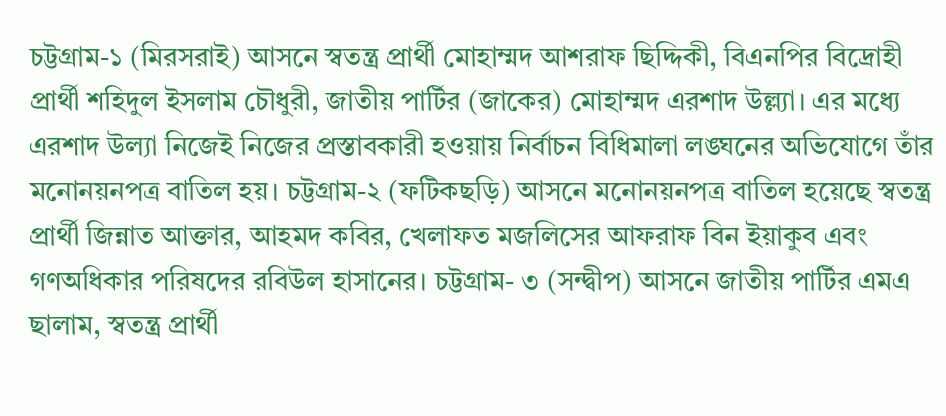চট্টগ্রাম-১ (মিরসরাই) আসনে স্বতন্ত্র প্রার্থী মোহাম্মদ আশরাফ ছিদ্দিকী, বিএনপির বিদ্রোহী প্রার্থী শহিদুল ইসলাম চৌধুরী, জাতীয় পার্টির (জাকের) মোহাম্মদ এরশাদ উল্ল্যা। এর মধ্যে এরশাদ উল্যা নিজেই নিজের প্রস্তাবকারী হওয়ায় নির্বাচন বিধিমালা লঙ্ঘনের অভিযোগে তাঁর মনোনয়নপত্র বাতিল হয়। চট্টগ্রাম-২ (ফটিকছড়ি) আসনে মনোনয়নপত্র বাতিল হয়েছে স্বতন্ত্র প্রার্থী জিন্নাত আক্তার, আহমদ কবির, খেলাফত মজলিসের আফরাফ বিন ইয়াকুব এবং গণঅধিকার পরিষদের রবিউল হাসানের। চট্টগ্রাম- ৩ (সন্দ্বীপ) আসনে জাতীয় পার্টির এমএ ছালাম, স্বতন্ত্র প্রার্থী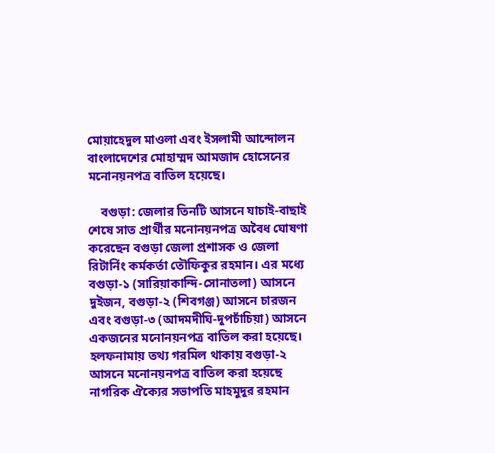মোয়াহেদুল মাওলা এবং ইসলামী আন্দোলন বাংলাদেশের মোহাম্মদ আমজাদ হোসেনের মনোনয়নপত্র বাতিল হয়েছে।

    বগুড়া: জেলার তিনটি আসনে যাচাই-বাছাই শেষে সাত প্রার্থীর মনোনয়নপত্র অবৈধ ঘোষণা করেছেন বগুড়া জেলা প্রশাসক ও জেলা রিটার্নিং কর্মকর্তা তৌফিকুর রহমান। এর মধ্যে বগুড়া-১ (সারিয়াকান্দি-সোনাতলা) আসনে দুইজন, বগুড়া-২ (শিবগঞ্জ) আসনে চারজন এবং বগুড়া-৩ (আদমদীঘি-দুপচাঁচিয়া) আসনে একজনের মনোনয়নপত্র বাতিল করা হয়েছে। হলফনামায় তথ্য গরমিল থাকায় বগুড়া-২ আসনে মনোনয়নপত্র বাতিল করা হয়েছে নাগরিক ঐক্যের সভাপতি মাহমুদুর রহমান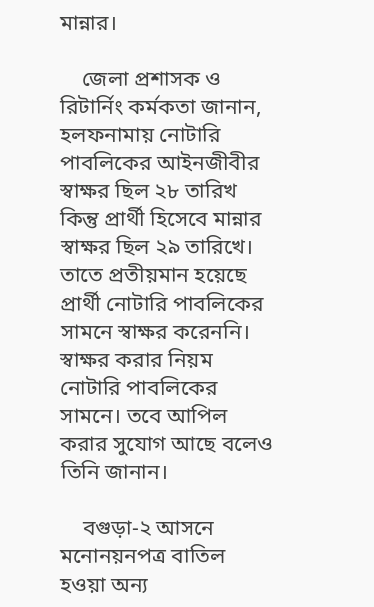মান্নার।

    জেলা প্রশাসক ও রিটার্নিং কর্মকতা জানান, হলফনামায় নোটারি পাবলিকের আইনজীবীর স্বাক্ষর ছিল ২৮ তারিখ কিন্তু প্রার্থী হিসেবে মান্নার স্বাক্ষর ছিল ২৯ তারিখে। তাতে প্রতীয়মান হয়েছে প্রার্থী নোটারি পাবলিকের সামনে স্বাক্ষর করেননি। স্বাক্ষর করার নিয়ম নোটারি পাবলিকের সামনে। তবে ‌আপিল করার সুযোগ আছে বলেও তিনি জানান।

    বগুড়া-২ আসনে মনোনয়নপত্র বাতিল হওয়া অন্য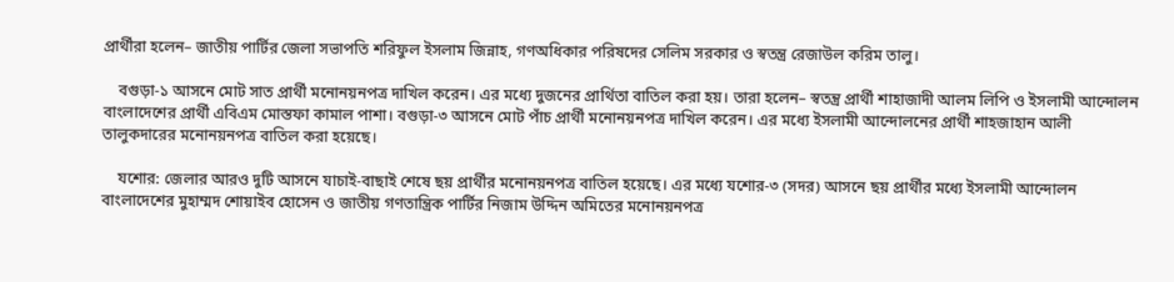প্রার্থীরা হলেন– জাতীয় পার্টির জেলা সভাপতি শরিফুল ইসলাম জিন্নাহ, গণঅধিকার পরিষদের সেলিম সরকার ও স্বতন্ত্র রেজাউল করিম তালু।

    বগুড়া-১ আসনে মোট সাত প্রার্থী মনোনয়নপত্র দাখিল করেন। এর মধ্যে দুজনের প্রার্থিতা বাতিল করা হয়। তারা হলেন– স্বতন্ত্র প্রার্থী শাহাজাদী আলম লিপি ও ইসলামী আন্দোলন বাংলাদেশের প্রার্থী এবিএম মোস্তফা কামাল পাশা। বগুড়া-৩ আসনে মোট পাঁচ প্রার্থী মনোনয়নপত্র দাখিল করেন। এর মধ্যে ইসলামী আন্দোলনের প্রার্থী শাহজাহান আলী তালুকদারের মনোনয়নপত্র বাতিল করা হয়েছে।

    যশোর: জেলার আরও দুটি আসনে যাচাই-বাছাই শেষে ছয় প্রার্থীর মনোনয়নপত্র বাতিল হয়েছে। এর মধ্যে যশোর-৩ (সদর) আসনে ছয় প্রার্থীর মধ্যে ইসলামী আন্দোলন বাংলাদেশের মুহাম্মদ শোয়াইব হোসেন ও জাতীয় গণতান্ত্রিক পার্টির নিজাম উদ্দিন অমিতের মনোনয়নপত্র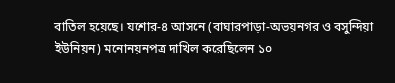বাতিল হয়েছে। যশোর-৪ আসনে (বাঘারপাড়া-অভয়নগর ও বসুন্দিয়া ইউনিয়ন) মনোনয়নপত্র দাখিল করেছিলেন ১০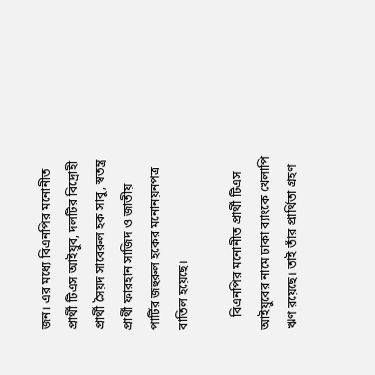জন। এর মধ্যে বিএনপির মনোনীত প্রার্থী টিএস আইয়ুব, দলটির বিদ্রোহী প্রার্থী সৈয়দ সাবেরুল হক সাবু, স্বতন্ত্র প্রার্থী ফারহান সাজিদ ও জাতীয় পার্টির জহুরুল হকের মনোনয়নপত্র বাতিল হয়েছে।

    বিএনপির মনোনীত প্রার্থী টিএস আইয়ুবের নামে ঢাকা ব্যাংকে খেলাপি ঋণ রয়েছে। তাই তাঁর প্রার্থিতা গ্রহণ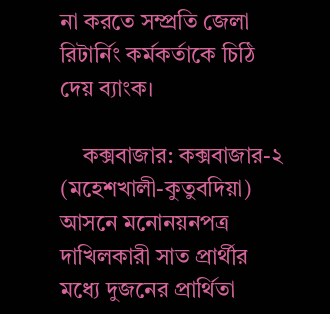না করতে সম্প্রতি জেলা রিটার্নিং কর্মকর্তাকে চিঠি দেয় ব্যাংক।

    কক্সবাজার: কক্সবাজার-২ (মহেশখালী-কুতুবদিয়া) আসনে মনোনয়নপত্র দাখিলকারী সাত প্রার্থীর মধ্যে দুজনের প্রার্থিতা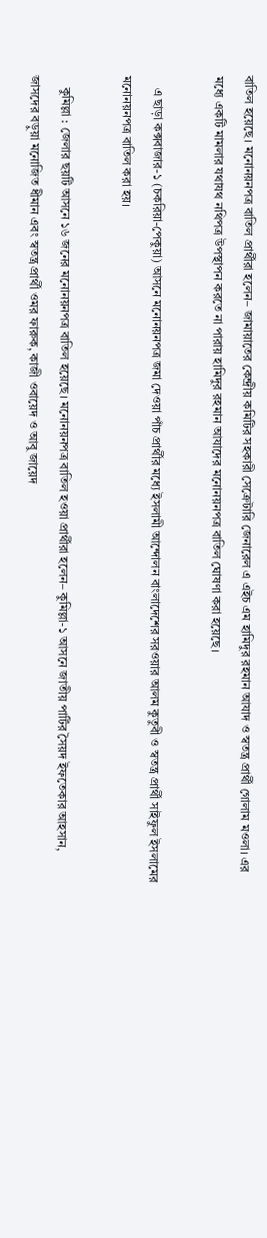বাতিল হয়েছে। মনোনয়নপত্র বাতিল প্রার্থীরা হলেন– জামায়াতের কেন্দ্রীয় কমিটির সহকারী সেক্রেটারি জেনারেল এ এইচ এম হামিদুর রহমান আযাদ ও স্বতন্ত্র প্রার্থী গোলাম মওলা। এর মধ্যে একটি মামলার যথাযথ নথিপত্র উপস্থাপন করতে না পারায় হামিদুর রহমান আযাদের মনোনয়নপত্র বাতিল ঘোষণা করা হয়েছে।

    এ ছাড়া কক্সবাজার-১ (চকরিয়া-পেকুয়া) আসনে মনোনয়নপত্র জমা দেওয়া পাঁচ প্রার্থীর মধ্যে ইসলামী আন্দোলন বাংলাদেশের সরওয়ার আলম কুতুবী ও স্বতন্ত্র প্রার্থী সাইফুল ইসলামের মনোনয়নপত্র বাতিল করা হয়।

    কুমিল্লা : জেলার ছয়টি আসনে ১৬ জনের মনোনয়নপত্র বাতিল হয়েছে। মনোনয়নপত্র বাতিল হওয়া প্রার্থীরা হলেন– কুমিল্লা-১ আসনে জাতীয় পার্টির সৈয়দ ইফতেকার আহসান, জাসদের বড়ুয়া মনোজিত ধীমান এবং স্বতন্ত্র প্রার্থী ওমর ফারুক, কাজী ওবায়েদ ও আবু জায়েদ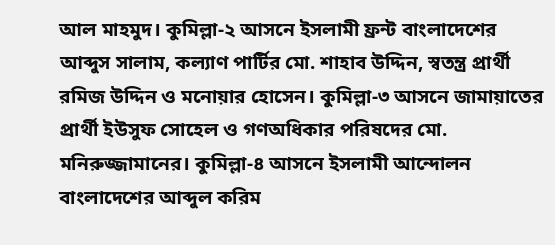আল মাহমুদ। কুমিল্লা-২ আসনে ইসলামী ফ্রন্ট বাংলাদেশের আব্দুস সালাম, কল্যাণ পার্টির মো. শাহাব উদ্দিন, স্বতন্ত্র প্রার্থী রমিজ উদ্দিন ও মনোয়ার হোসেন। কুমিল্লা-৩ আসনে জামায়াতের প্রার্থী ইউসুফ সোহেল ও গণঅধিকার পরিষদের মো. মনিরুজ্জামানের। কুমিল্লা-৪ আসনে ইসলামী আন্দোলন বাংলাদেশের আব্দুল করিম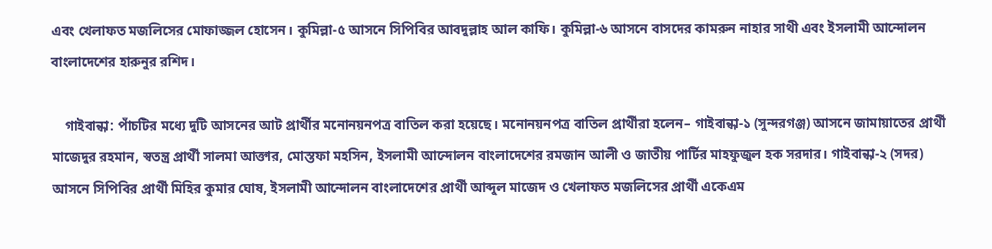এবং খেলাফত মজলিসের মোফাজ্জল হোসেন। কুমিল্লা-৫ আসনে সিপিবির আবদুল্লাহ আল কাফি। কুমিল্লা-৬ আসনে বাসদের কামরুন নাহার সাথী এবং ইসলামী আন্দোলন বাংলাদেশের হারুনুর রশিদ।

    গাইবান্ধা: পাঁচটির মধ্যে দুটি আসনের আট প্রার্থীর মনোনয়নপত্র বাতিল করা হয়েছে। মনোনয়নপত্র বাতিল প্রার্থীরা হলেন– গাইবান্ধা-১ (সুন্দরগঞ্জ) আসনে জামায়াতের প্রার্থী মাজেদুর রহমান, স্বতন্ত্র প্রার্থী সালমা আক্তার, মোস্তফা মহসিন, ইসলামী আন্দোলন বাংলাদেশের রমজান আলী ও জাতীয় পার্টির মাহফুজুল হক সরদার। গাইবান্ধা-২ (সদর) আসনে সিপিবির প্রার্থী মিহির কুমার ঘোষ, ইসলামী আন্দোলন বাংলাদেশের প্রার্থী আব্দুল মাজেদ ও খেলাফত মজলিসের প্রার্থী একেএম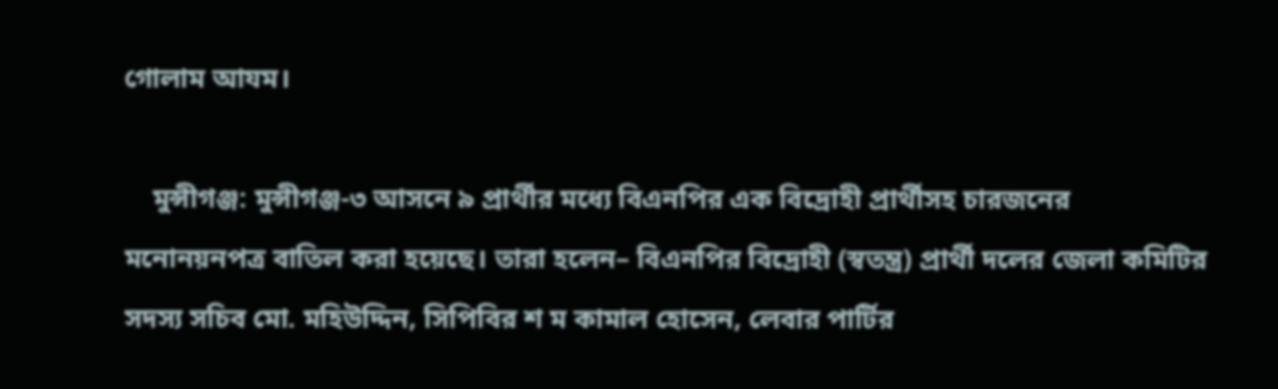গোলাম আযম।

    মুন্সীগঞ্জ: মুন্সীগঞ্জ-৩ আসনে ৯ প্রার্থীর মধ্যে বিএনপির এক বিদ্রোহী প্রার্থীসহ চারজনের মনোনয়নপত্র বাতিল করা হয়েছে। তারা হলেন– বিএনপির বিদ্রোহী (স্বতন্ত্র) প্রার্থী দলের জেলা কমিটির সদস্য সচিব মো. মহিউদ্দিন, সিপিবির শ ম কামাল হোসেন, লেবার পার্টির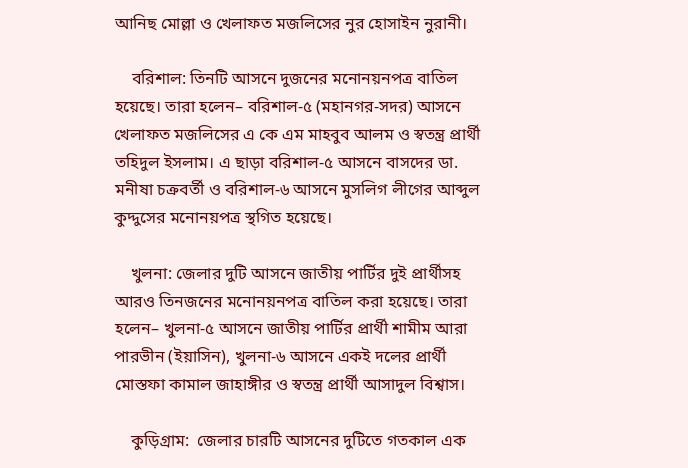আনিছ মোল্লা ও খেলাফত মজলিসের নুর হোসাইন নুরানী।

    বরিশাল: তিনটি আসনে দুজনের মনোনয়নপত্র বাতিল হয়েছে। তারা হলেন– বরিশাল-৫ (মহানগর-সদর) আসনে খেলাফত মজলিসের এ কে এম মাহবুব আলম ও স্বতন্ত্র প্রার্থী তহিদুল ইসলাম। এ ছাড়া বরিশাল-৫ আসনে বাসদের ডা. মনীষা চক্রবর্তী ও বরিশাল-৬ আসনে মুসলিগ লীগের আব্দুল কুদ্দুসের মনোনয়পত্র স্থগিত হয়েছে।

    খুলনা: জেলার দুটি আসনে জাতীয় পার্টির দুই প্রার্থীসহ আরও তিনজনের মনোনয়নপত্র বাতিল করা হয়েছে। তারা হলেন– খুলনা-৫ আসনে জাতীয় পার্টির প্রার্থী শামীম আরা পারভীন (ইয়াসিন), খুলনা-৬ আসনে একই দলের প্রার্থী মোস্তফা কামাল জাহাঙ্গীর ও স্বতন্ত্র প্রার্থী আসাদুল বিশ্বাস।

    কুড়িগ্রাম:  জেলার চারটি আসনের দুটিতে গতকাল এক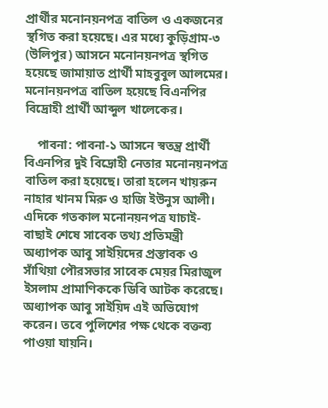প্রার্থীর মনোনয়নপত্র বাতিল ও একজনের স্থগিত করা হয়েছে। এর মধ্যে কুড়িগ্রাম-৩ (উলিপুর) আসনে মনোনয়নপত্র স্থগিত হয়েছে জামায়াত প্রার্থী মাহবুবুল আলমের। মনোনয়নপত্র বাতিল হয়েছে বিএনপির বিদ্রোহী প্রার্থী আব্দুল খালেকের।

    পাবনা: পাবনা-১ আসনে স্বতন্ত্র প্রার্থী বিএনপির দুই বিদ্রোহী নেতার মনোনয়নপত্র বাতিল করা হয়েছে। তারা হলেন খায়রুন নাহার খানম মিরু ও হাজি ইউনুস আলী। এদিকে গতকাল মনোনয়নপত্র যাচাই-বাছাই শেষে সাবেক তথ্য প্রতিমন্ত্রী অধ্যাপক আবু সাইয়িদের প্রস্তাবক ও সাঁথিয়া পৌরসভার সাবেক মেয়র মিরাজুল ইসলাম প্রামাণিককে ডিবি আটক করেছে। অধ্যাপক আবু সাইয়িদ এই অভিযোগ করেন। তবে পুলিশের পক্ষ থেকে বক্তব্য পাওয়া যায়নি।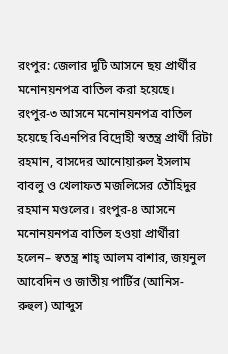রংপুর: জেলার দুটি আসনে ছয় প্রার্থীর মনোনয়নপত্র বাতিল করা হয়েছে। রংপুর-৩ আসনে মনোনয়নপত্র বাতিল হয়েছে বিএনপির বিদ্রোহী স্বতন্ত্র প্রার্থী রিটা রহমান, বাসদের আনোয়ারুল ইসলাম বাবলু ও খেলাফত মজলিসের তৌহিদুর রহমান মণ্ডলের। রংপুর-৪ আসনে মনোনয়নপত্র বাতিল হওয়া প্রার্থীরা হলেন– স্বতন্ত্র শাহ্‌ আলম বাশার, জয়নুল আবেদিন ও জাতীয় পার্টির (আনিস-রুহুল) আব্দুস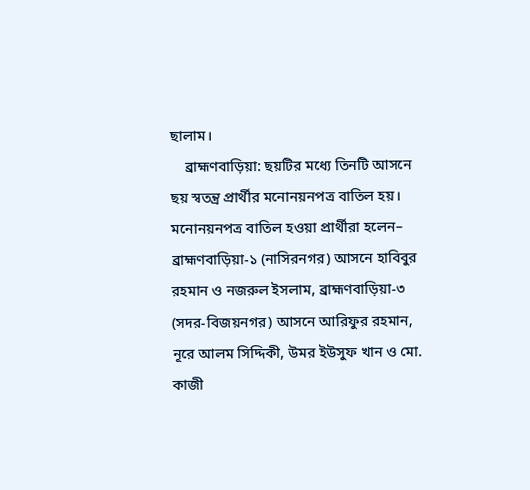ছালাম।
    ব্রাহ্মণবাড়িয়া: ছয়টির মধ্যে তিনটি আসনে ছয় স্বতন্ত্র প্রার্থীর মনোনয়নপত্র বাতিল হয়। মনোনয়নপত্র বাতিল হওয়া প্রার্থীরা হলেন– ব্রাহ্মণবাড়িয়া-১ (নাসিরনগর) আসনে হাবিবুর রহমান ও নজরুল ইসলাম, ব্রাহ্মণবাড়িয়া-৩ (সদর-বিজয়নগর) আসনে আরিফুর রহমান, নূরে আলম সিদ্দিকী, উমর ইউসুফ খান ও মো. কাজী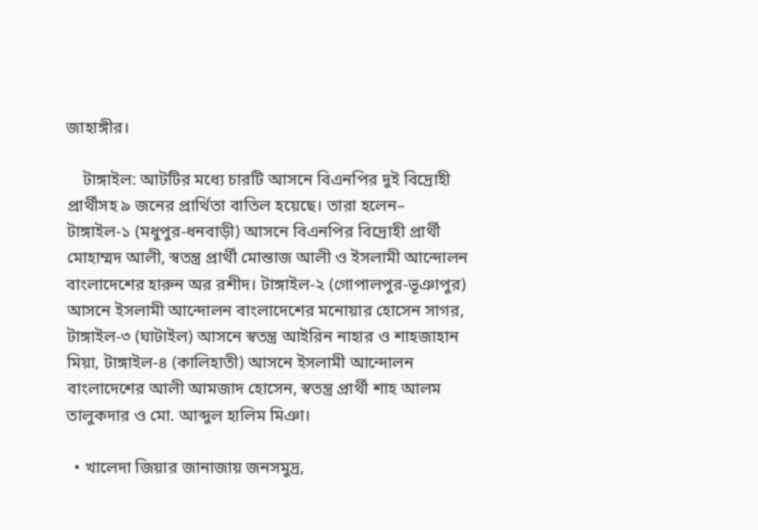জাহাঙ্গীর।

    টাঙ্গাইল: আটটির মধ্যে চারটি আসনে বিএনপির দুই বিদ্রোহী প্রার্থীসহ ৯ জনের প্রার্থিতা বাতিল হয়েছে। তারা হলেন– টাঙ্গাইল-১ (মধুপুর-ধনবাড়ী) আসনে বিএনপির বিদ্রোহী প্রার্থী মোহাম্মদ আলী, স্বতন্ত্র প্রার্থী মোন্তাজ আলী ও ইসলামী আন্দোলন বাংলাদেশের হারুন অর রশীদ। টাঙ্গাইল-২ (গোপালপুর-ভূঞাপুর) আসনে ইসলামী আন্দোলন বাংলাদেশের মনোয়ার হোসেন সাগর, টাঙ্গাইল-৩ (ঘাটাইল) আসনে স্বতন্ত্র আইরিন নাহার ও শাহজাহান মিয়া, টাঙ্গাইল-৪ (কালিহাতী) আসনে ইসলামী আন্দোলন বাংলাদেশের আলী আমজাদ হোসেন, স্বতন্ত্র প্রার্থী শাহ আলম তালুকদার ও মো. আব্দুল হালিম মিঞা।

  • খালেদা জিয়ার জানাজায় জনসমুদ্র,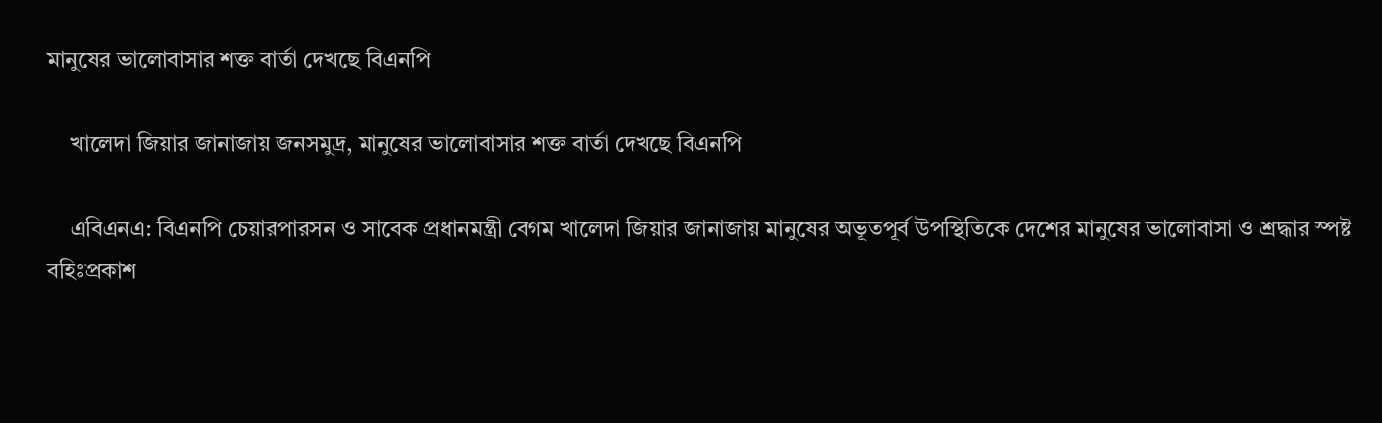মানুষের ভালোবাসার শক্ত বার্তা দেখছে বিএনপি

    খালেদা জিয়ার জানাজায় জনসমুদ্র, মানুষের ভালোবাসার শক্ত বার্তা দেখছে বিএনপি

    এবিএনএ: বিএনপি চেয়ারপারসন ও সাবেক প্রধানমন্ত্রী বেগম খালেদা জিয়ার জানাজায় মানুষের অভূতপূর্ব উপস্থিতিকে দেশের মানুষের ভালোবাসা ও শ্রদ্ধার স্পষ্ট বহিঃপ্রকাশ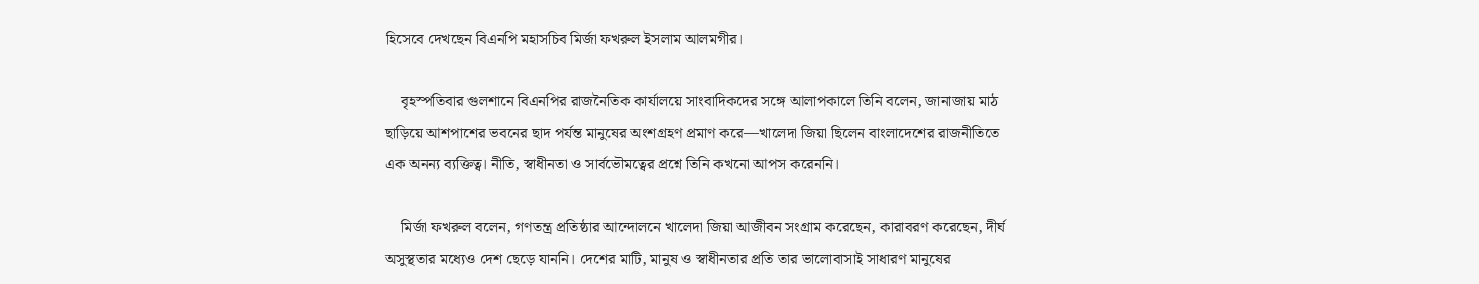হিসেবে দেখছেন বিএনপি মহাসচিব মির্জা ফখরুল ইসলাম আলমগীর।

    বৃহস্পতিবার গুলশানে বিএনপির রাজনৈতিক কার্যালয়ে সাংবাদিকদের সঙ্গে আলাপকালে তিনি বলেন, জানাজায় মাঠ ছাড়িয়ে আশপাশের ভবনের ছাদ পর্যন্ত মানুষের অংশগ্রহণ প্রমাণ করে—খালেদা জিয়া ছিলেন বাংলাদেশের রাজনীতিতে এক অনন্য ব্যক্তিত্ব। নীতি, স্বাধীনতা ও সার্বভৌমত্বের প্রশ্নে তিনি কখনো আপস করেননি।

    মির্জা ফখরুল বলেন, গণতন্ত্র প্রতিষ্ঠার আন্দোলনে খালেদা জিয়া আজীবন সংগ্রাম করেছেন, কারাবরণ করেছেন, দীর্ঘ অসুস্থতার মধ্যেও দেশ ছেড়ে যাননি। দেশের মাটি, মানুষ ও স্বাধীনতার প্রতি তার ভালোবাসাই সাধারণ মানুষের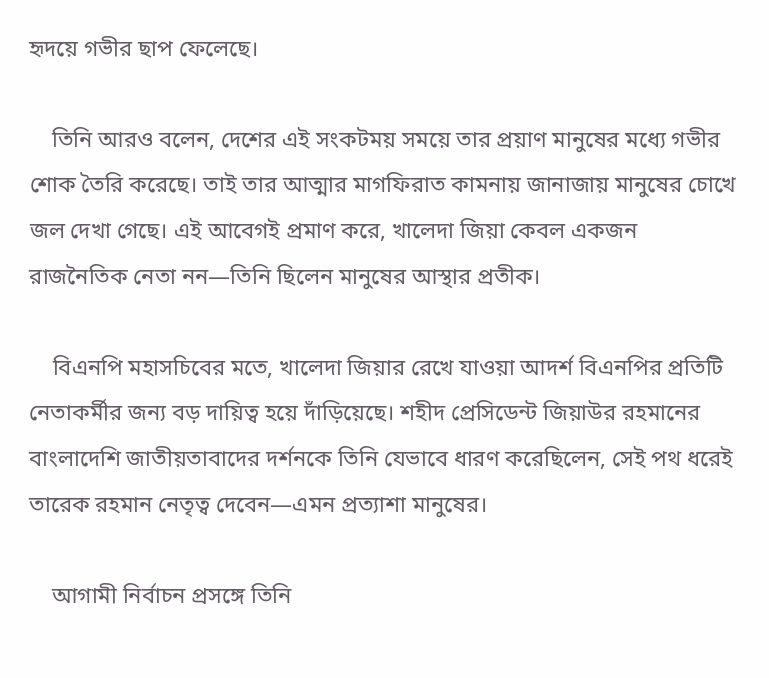হৃদয়ে গভীর ছাপ ফেলেছে।

    তিনি আরও বলেন, দেশের এই সংকটময় সময়ে তার প্রয়াণ মানুষের মধ্যে গভীর শোক তৈরি করেছে। তাই তার আত্মার মাগফিরাত কামনায় জানাজায় মানুষের চোখে জল দেখা গেছে। এই আবেগই প্রমাণ করে, খালেদা জিয়া কেবল একজন রাজনৈতিক নেতা নন—তিনি ছিলেন মানুষের আস্থার প্রতীক।

    বিএনপি মহাসচিবের মতে, খালেদা জিয়ার রেখে যাওয়া আদর্শ বিএনপির প্রতিটি নেতাকর্মীর জন্য বড় দায়িত্ব হয়ে দাঁড়িয়েছে। শহীদ প্রেসিডেন্ট জিয়াউর রহমানের বাংলাদেশি জাতীয়তাবাদের দর্শনকে তিনি যেভাবে ধারণ করেছিলেন, সেই পথ ধরেই তারেক রহমান নেতৃত্ব দেবেন—এমন প্রত্যাশা মানুষের।

    আগামী নির্বাচন প্রসঙ্গে তিনি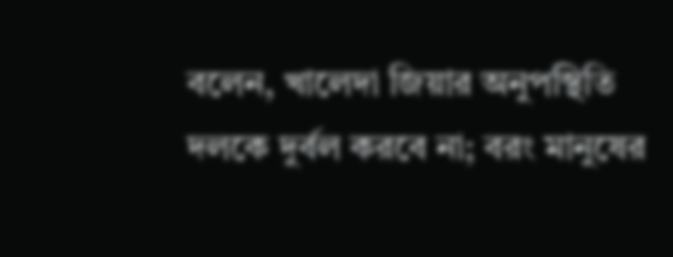বলেন, খালেদা জিয়ার অনুপস্থিতি দলকে দুর্বল করবে না; বরং মানুষের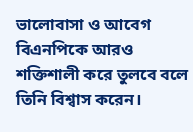ভালোবাসা ও আবেগ বিএনপিকে আরও শক্তিশালী করে তুলবে বলে তিনি বিশ্বাস করেন।